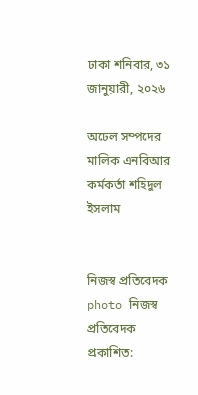ঢাকা শনিবার, ৩১ জানুয়ারী, ২০২৬

অঢেল সম্পদের মালিক এনবিআর কর্মকর্তা শহিদুল ইসলাম


নিজস্ব প্রতিবেদক photo নিজস্ব প্রতিবেদক
প্রকাশিত: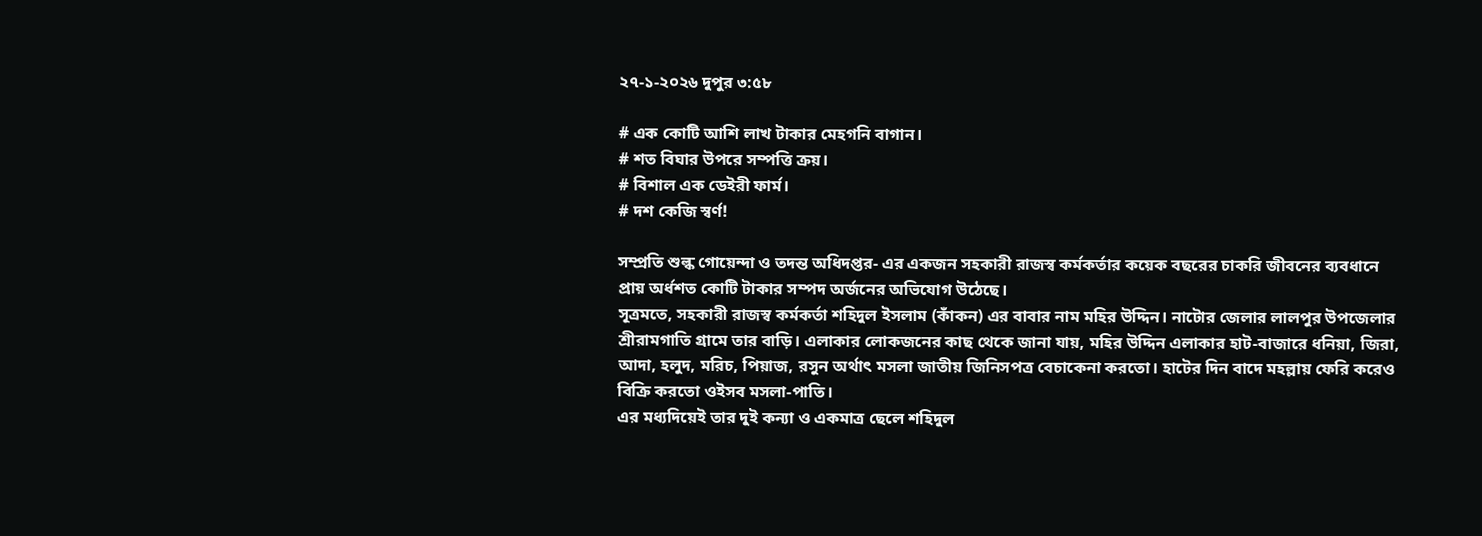২৭-১-২০২৬ দুপুর ৩:৫৮

# এক কোটি আশি লাখ টাকার মেহগনি বাগান।
# শত বিঘার উপরে সম্পত্তি ক্রয়।
# বিশাল এক ডেইরী ফার্ম।
# দশ কেজি স্বর্ণ!

সম্প্রতি শুল্ক গোয়েন্দা ও তদন্ত অধিদপ্তর- এর একজন সহকারী রাজস্ব কর্মকর্তার কয়েক বছরের চাকরি জীবনের ব্যবধানে প্রায় অর্ধশত কোটি টাকার সম্পদ অর্জনের অভিযোগ উঠেছে।
সূত্রমতে, সহকারী রাজস্ব কর্মকর্তা শহিদুল ইসলাম (কাঁকন) এর বাবার নাম মহির উদ্দিন। নাটোর জেলার লালপুর উপজেলার শ্রীরামগাতি গ্রামে তার বাড়ি। এলাকার লোকজনের কাছ থেকে জানা যায়, মহির উদ্দিন এলাকার হাট-বাজারে ধনিয়া, জিরা, আদা, হলুদ, মরিচ, পিয়াজ, রসুন অর্থাৎ মসলা জাতীয় জিনিসপত্র বেচাকেনা করতো। হাটের দিন বাদে মহল্লায় ফেরি করেও বিক্রি করতো ওইসব মসলা-পাতি।
এর মধ্যদিয়েই তার দুই কন্যা ও একমাত্র ছেলে শহিদুল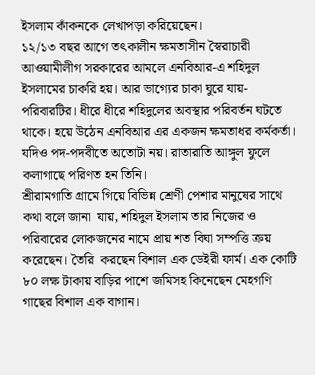ইসলাম কাঁকনকে লেখাপড়া করিয়েছেন।
১২/১৩ বছর আগে তৎকালীন ক্ষমতাসীন স্বৈরাচারী আওয়ামীলীগ সরকারের আমলে এনবিআর-এ শহিদুল ইসলামের চাকরি হয়। আর ভাগ্যের চাকা ঘুরে যায়- পরিবারটির। ধীরে ধীরে শহিদুলের অবস্থার পরিবর্তন ঘটতে থাকে। হয়ে উঠেন এনবিআর এর একজন ক্ষমতাধর কর্মকর্তা। যদিও পদ-পদবীতে অতোটা নয়। রাতারাতি আঙ্গুল ফুলে কলাগাছে পরিণত হন তিনি।
শ্রীরামগাতি গ্রামে গিয়ে বিভিন্ন শ্রেণী পেশার মানুষের সাথে কথা বলে জানা  যায়, শহিদুল ইসলাম তার নিজের ও পরিবারের লোকজনের নামে প্রায় শত বিঘা সম্পত্তি ক্রয় করেছেন। তৈরি  করছেন বিশাল এক ডেইরী ফার্ম। এক কোটি ৮০ লক্ষ টাকায় বাড়ির পাশে জমিসহ কিনেছেন মেহগণি গাছের বিশাল এক বাগান।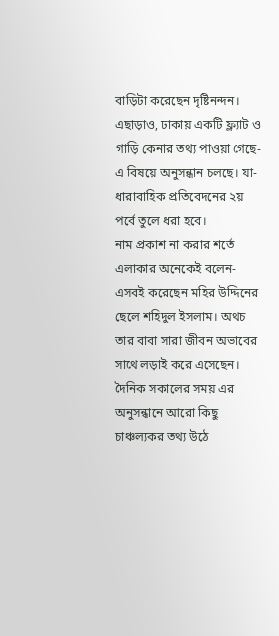বাড়িটা করেছেন দৃষ্টিনন্দন।
এছাড়াও, ঢাকায় একটি ফ্ল্যাট ও গাড়ি কেনার তথ্য পাওয়া গেছে- এ বিষয়ে অনুসন্ধান চলছে। যা- ধারাবাহিক প্রতিবেদনের ২য় পর্বে তুলে ধরা হবে।
নাম প্রকাশ না করার শর্তে এলাকার অনেকেই বলেন- এসবই করেছেন মহির উদ্দিনের ছেলে শহিদুল ইসলাম। অথচ তার বাবা সারা জীবন অভাবের সাথে লড়াই করে এসেছেন।
দৈনিক সকালের সময় এর অনুসন্ধানে আরো কিছু চাঞ্চল্যকর তথ্য উঠে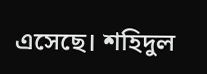এসেছে। শহিদুল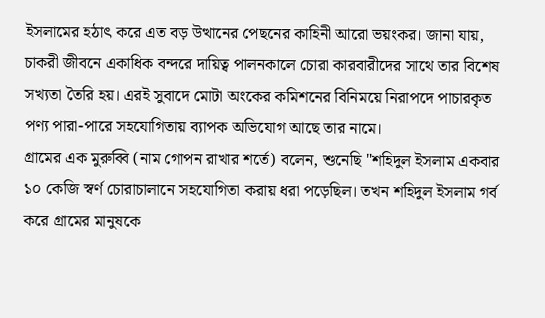ইসলামের হঠাৎ করে এত বড় উত্থানের পেছনের কাহিনী আরো ভয়ংকর। জানা যায়, চাকরী জীবনে একাধিক বন্দরে দায়িত্ব পালনকালে চোরা কারবারীদের সাথে তার বিশেষ সখ্যতা তৈরি হয়। এরই সুবাদে মোটা অংকের কমিশনের বিনিময়ে নিরাপদে পাচারকৃত পণ্য পারা-পারে সহযোগিতায় ব্যাপক অভিযোগ আছে তার নামে।
গ্রামের এক মুরুব্বি (নাম গোপন রাখার শর্তে) বলেন, শুনেছি "শহিদুল ইসলাম একবার ১০ কেজি স্বর্ণ চোরাচালানে সহযোগিতা করায় ধরা পড়েছিল। তখন শহিদুল ইসলাম গর্ব করে গ্রামের মানুষকে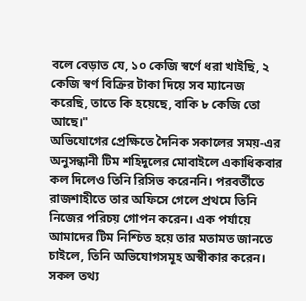বলে বেড়াত যে, ১০ কেজি স্বর্ণে ধরা খাইছি, ২ কেজি স্বর্ণ বিক্রির টাকা দিয়ে সব ম্যানেজ করেছি, তাতে কি হয়েছে, বাকি ৮ কেজি তো আছে।"
অভিযোগের প্রেক্ষিতে দৈনিক সকালের সময়-এর অনুসন্ধানী টিম শহিদুলের মোবাইলে একাধিকবার কল দিলেও তিনি রিসিভ করেননি। পরবর্তীতে রাজশাহীতে তার অফিসে গেলে প্রথমে তিনি নিজের পরিচয় গোপন করেন। এক পর্যায়ে আমাদের টিম নিশ্চিত হয়ে তার মতামত জানতে চাইলে, তিনি অভিযোগসমূহ অস্বীকার করেন। সকল তথ্য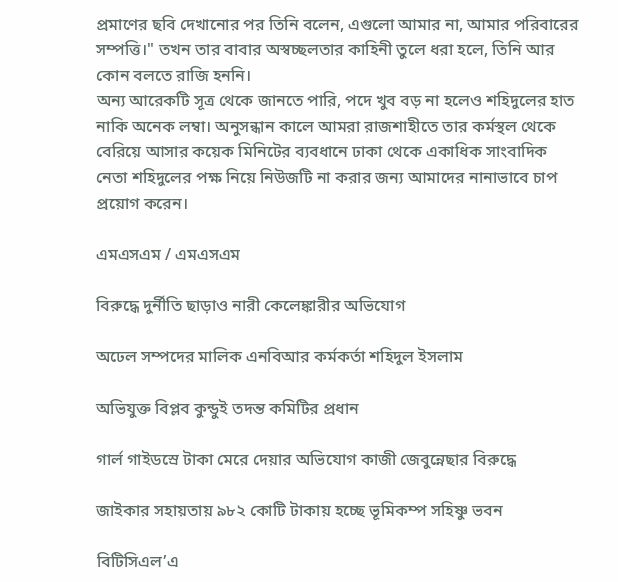প্রমাণের ছবি দেখানোর পর তিনি বলেন, এগুলো আমার না, আমার পরিবারের সম্পত্তি।" তখন তার বাবার অস্বচ্ছলতার কাহিনী তুলে ধরা হলে, তিনি আর কোন বলতে রাজি হননি।
অন্য আরেকটি সূত্র থেকে জানতে পারি, পদে খুব বড় না হলেও শহিদুলের হাত নাকি অনেক লম্বা। অনুসন্ধান কালে আমরা রাজশাহীতে তার কর্মস্থল থেকে বেরিয়ে আসার কয়েক মিনিটের ব্যবধানে ঢাকা থেকে একাধিক সাংবাদিক নেতা শহিদুলের পক্ষ নিয়ে নিউজটি না করার জন্য আমাদের নানাভাবে চাপ প্রয়োগ করেন।

এমএসএম / এমএসএম

বিরুদ্ধে দুর্নীতি ছাড়াও নারী কেলেঙ্কারীর অভিযোগ

অঢেল সম্পদের মালিক এনবিআর কর্মকর্তা শহিদুল ইসলাম

অভিযুক্ত বিপ্লব কুন্ডুই তদন্ত কমিটির প্রধান

গার্ল গাইডস্রে টাকা মেরে দেয়ার অভিযোগ কাজী জেবুন্নেছার বিরুদ্ধে

জাইকার সহায়তায় ৯৮২ কোটি টাকায় হচ্ছে ভূমিকম্প সহিষ্ণু ভবন

বিটিসিএল’এ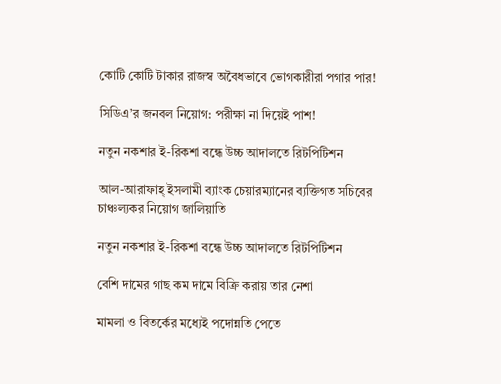কোটি কোটি টাকার রাজস্ব অবৈধভাবে ভোগকারীরা পগার পার!

সিডিএ’র জনবল নিয়োগ: পরীক্ষা না দিয়েই পাশ!

নতুন নকশার ই-রিকশা বন্ধে উচ্চ আদালতে রিটপিটিশন

আল-আরাফাহ্ ইসলামী ব্যাংক চেয়ারম্যানের ব্যক্তিগত সচিবের চাঞ্চল্যকর নিয়োগ জালিয়াতি

নতুন নকশার ই-রিকশা বন্ধে উচ্চ আদালতে রিটপিটিশন

বেশি দামের গাছ কম দামে বিক্রি করায় তার নেশা

মামলা ও বিতর্কের মধ্যেই পদোন্নতি পেতে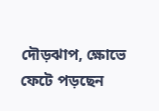দৌড়ঝাপ, ক্ষোভে ফেটে পড়ছেন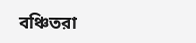বঞ্চিতরা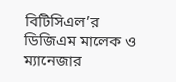বিটিসিএল’র ডিজিএম মালেক ও ম্যানেজার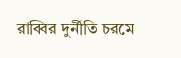রাব্বির দুর্নীতি চরমে